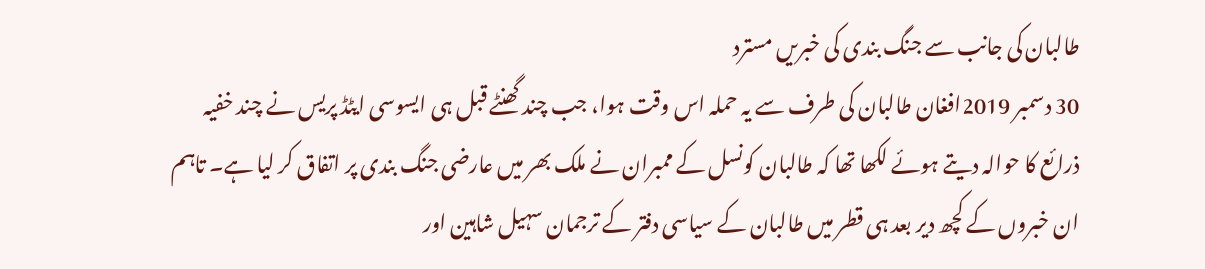طالبان کی جانب سے جنگ بندی کی خبریں مسترد
30 دسمبر 2019افغان طالبان کی طرف سے یہ حملہ اس وقت ہوا، جب چند گھنٹے قبل ہی ایسوسی ایٹڈ پریس نے چند خفیہ ذرائع کا حوالہ دیتے ہوئے لکھا تھا کہ طالبان کونسل کے ممبران نے ملک بھر میں عارضی جنگ بندی پر اتفاق کر لیا ہے۔ تاہم ان خبروں کے کچھ دیر بعد ہی قطر میں طالبان کے سیاسی دفتر کے ترجمان سہیل شاہین اور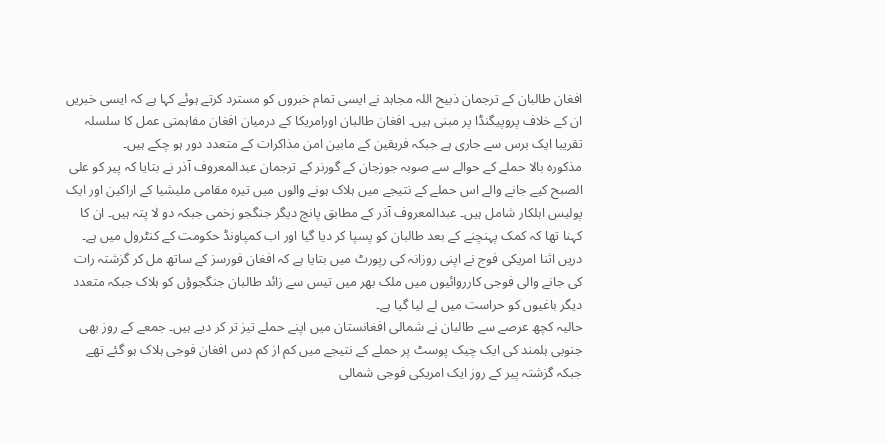افغان طالبان کے ترجمان ذبیح اللہ مجاہد نے ایسی تمام خبروں کو مسترد کرتے ہوئے کہا ہے کہ ایسی خبریں ان کے خلاف پروپیگنڈا پر مبنی ہیں۔ افغان طالبان اورامریکا کے درمیان افغان مفاہمتی عمل کا سلسلہ تقریبا ایک برس سے جاری ہے جبکہ فریقین کے مابین امن مذاکرات کے متعدد دور ہو چکے ہیں۔
مذکورہ بالا حملے کے حوالے سے صوبہ جوزجان کے گورنر کے ترجمان عبدالمعروف آذر نے بتایا کہ پیر کو علی الصبح کیے جانے والے اس حملے کے نتیجے میں ہلاک ہونے والوں میں تیرہ مقامی ملیشیا کے اراکین اور ایک پولیس اہلکار شامل ہیں۔ عبدالمعروف آذر کے مطابق پانچ دیگر جنگجو زخمی جبکہ دو لا پتہ ہیں۔ ان کا کہنا تھا کہ کمک پہنچنے کے بعد طالبان کو پسپا کر دیا گیا اور اب کمپاونڈ حکومت کے کنٹرول میں ہے۔
دریں اثنا امریکی فوج نے اپنی روزانہ کی رپورٹ میں بتایا ہے کہ افغان فورسز کے ساتھ مل کر گزشتہ رات کی جانے والی فوجی کارروائیوں میں ملک بھر میں تیس سے زائد طالبان جنگجوؤں کو ہلاک جبکہ متعدد دیگر باغیوں کو حراست میں لے لیا گیا ہے۔
حالیہ کچھ عرصے سے طالبان نے شمالی افغانستان میں اپنے حملے تیز تر کر دیے ہیں۔ جمعے کے روز بھی جنوبی ہلمند کی ایک چیک پوسٹ پر حملے کے نتیجے میں کم از کم دس افغان فوجی ہلاک ہو گئے تھے جبکہ گزشتہ پیر کے روز ایک امریکی فوجی شمالی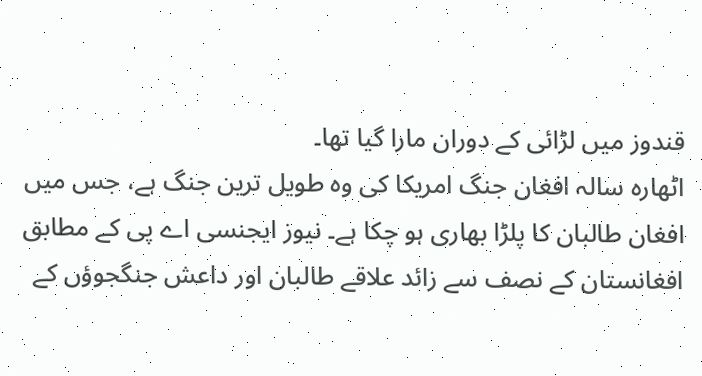قندوز میں لڑائی کے دوران مارا گیا تھا۔
اٹھارہ سالہ افغان جنگ امریکا کی وہ طویل ترین جنگ ہے، جس میں افغان طالبان کا پلڑا بھاری ہو چکا ہے۔ نیوز ایجنسی اے پی کے مطابق افغانستان کے نصف سے زائد علاقے طالبان اور داعش جنگجوؤں کے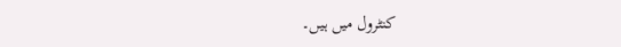کنٹرول میں ہیں۔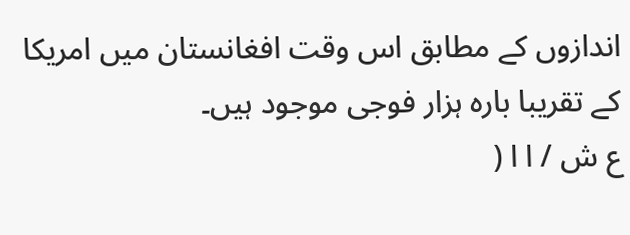اندازوں کے مطابق اس وقت افغانستان میں امریکا کے تقریبا بارہ ہزار فوجی موجود ہیں۔
ع ش / ا ا (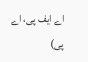اے ایف پی، اے پی)